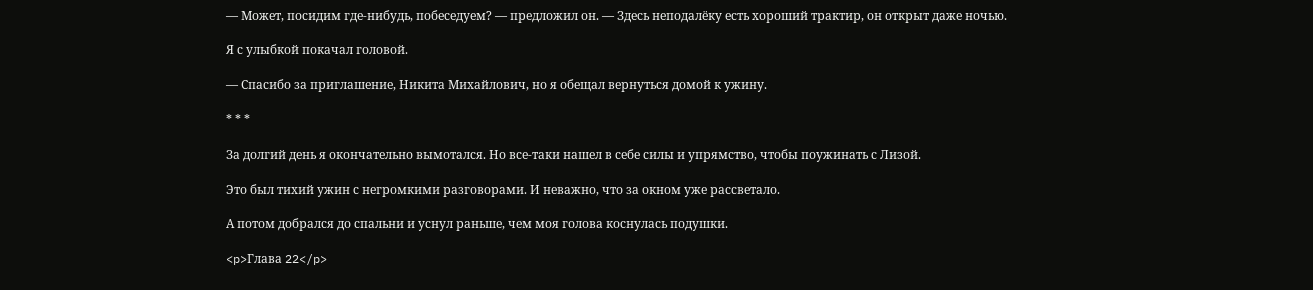— Может, посидим где-нибудь, побеседуем? — предложил он. — Здесь неподалёку есть хороший трактир, он открыт даже ночью.

Я с улыбкой покачал головой.

— Спасибо за приглашение, Никита Михайлович, но я обещал вернуться домой к ужину.

* * *

За долгий день я окончательно вымотался. Но все-таки нашел в себе силы и упрямство, чтобы поужинать с Лизой.

Это был тихий ужин с негромкими разговорами. И неважно, что за окном уже рассветало.

А потом добрался до спальни и уснул раньше, чем моя голова коснулась подушки.

<p>Глава 22</p>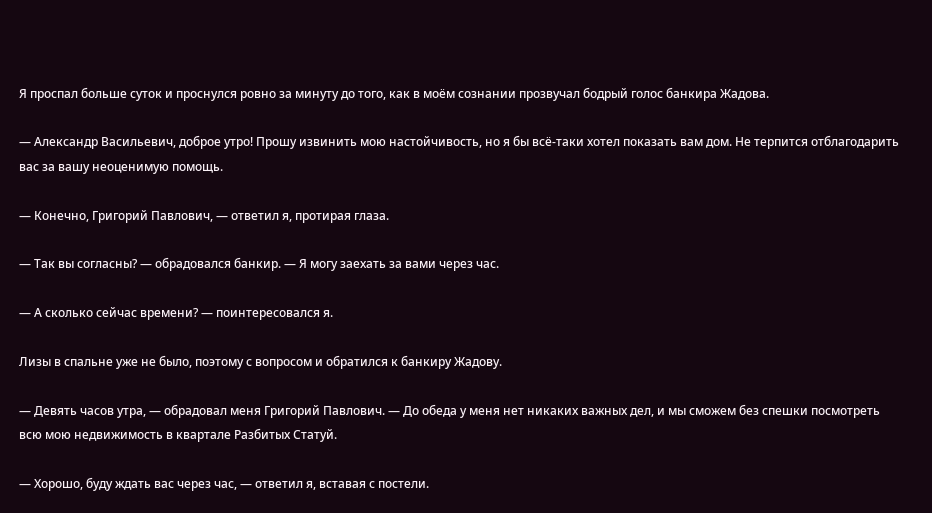Я проспал больше суток и проснулся ровно за минуту до того, как в моём сознании прозвучал бодрый голос банкира Жадова.

— Александр Васильевич, доброе утро! Прошу извинить мою настойчивость, но я бы всё-таки хотел показать вам дом. Не терпится отблагодарить вас за вашу неоценимую помощь.

— Конечно, Григорий Павлович, — ответил я, протирая глаза.

— Так вы согласны? — обрадовался банкир. — Я могу заехать за вами через час.

— А сколько сейчас времени? — поинтересовался я.

Лизы в спальне уже не было, поэтому с вопросом и обратился к банкиру Жадову.

— Девять часов утра, — обрадовал меня Григорий Павлович. — До обеда у меня нет никаких важных дел, и мы сможем без спешки посмотреть всю мою недвижимость в квартале Разбитых Статуй.

— Хорошо, буду ждать вас через час, — ответил я, вставая с постели.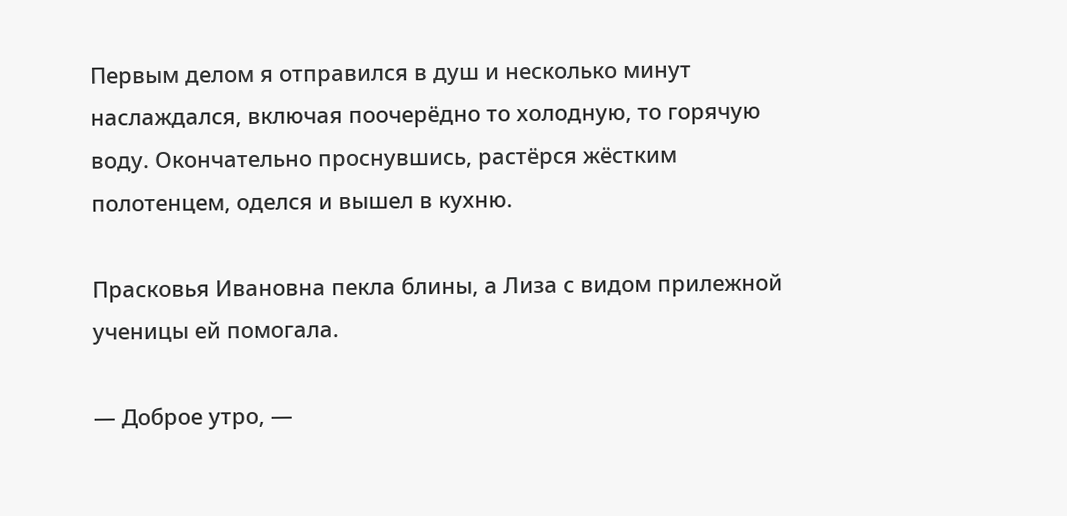Первым делом я отправился в душ и несколько минут наслаждался, включая поочерёдно то холодную, то горячую воду. Окончательно проснувшись, растёрся жёстким полотенцем, оделся и вышел в кухню.

Прасковья Ивановна пекла блины, а Лиза с видом прилежной ученицы ей помогала.

— Доброе утро, —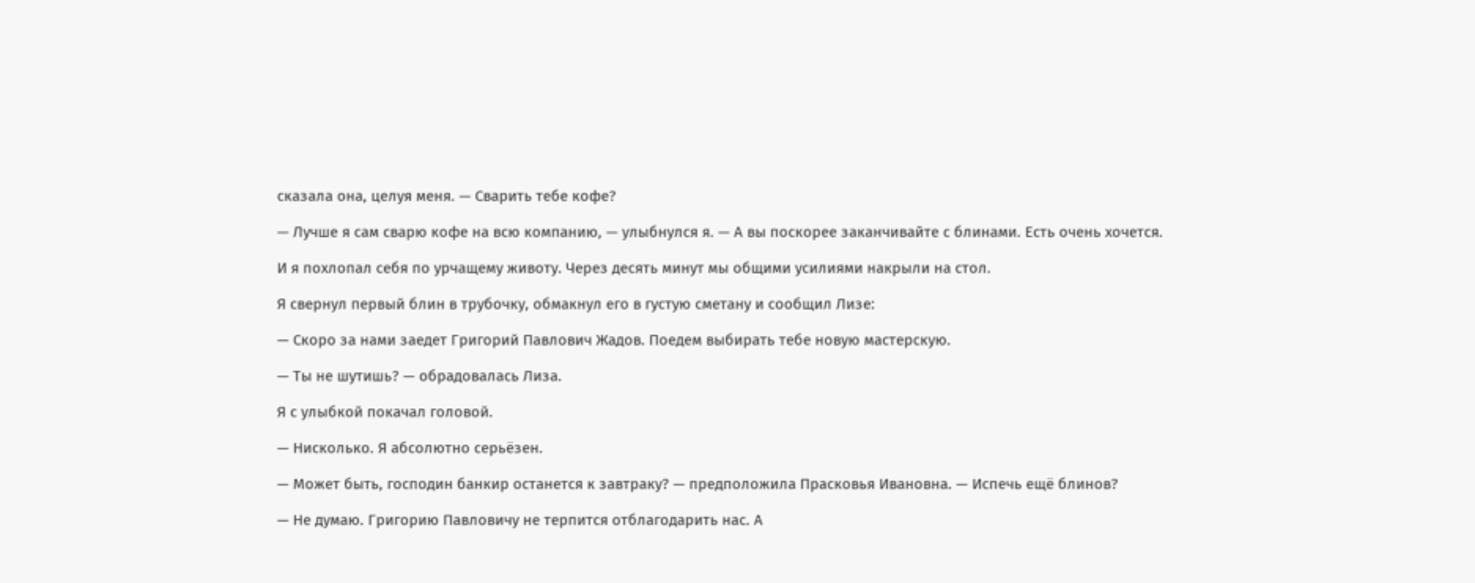сказала она, целуя меня. — Сварить тебе кофе?

— Лучше я сам сварю кофе на всю компанию, — улыбнулся я. — А вы поскорее заканчивайте с блинами. Есть очень хочется.

И я похлопал себя по урчащему животу. Через десять минут мы общими усилиями накрыли на стол.

Я свернул первый блин в трубочку, обмакнул его в густую сметану и сообщил Лизе:

— Скоро за нами заедет Григорий Павлович Жадов. Поедем выбирать тебе новую мастерскую.

— Ты не шутишь? — обрадовалась Лиза.

Я с улыбкой покачал головой.

— Нисколько. Я абсолютно серьёзен.

— Может быть, господин банкир останется к завтраку? — предположила Прасковья Ивановна. — Испечь ещё блинов?

— Не думаю. Григорию Павловичу не терпится отблагодарить нас. А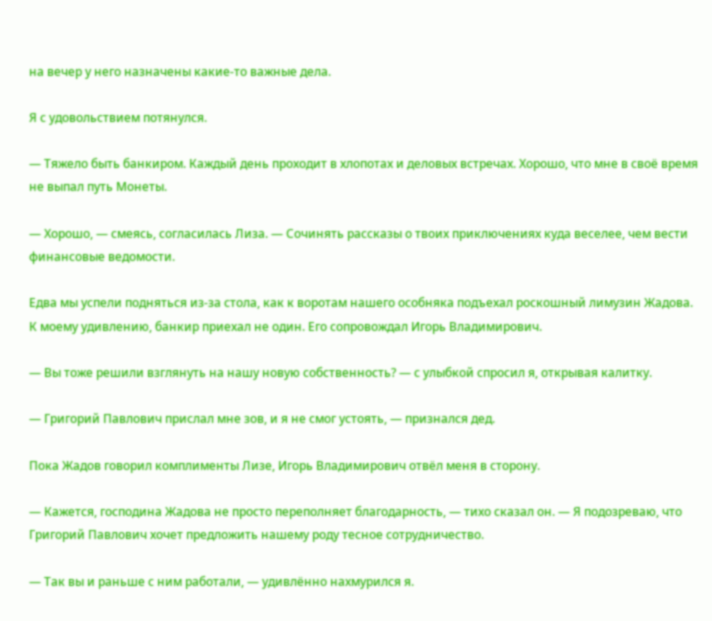на вечер у него назначены какие-то важные дела.

Я с удовольствием потянулся.

— Тяжело быть банкиром. Каждый день проходит в хлопотах и деловых встречах. Хорошо, что мне в своё время не выпал путь Монеты.

— Хорошо, — смеясь, согласилась Лиза. — Сочинять рассказы о твоих приключениях куда веселее, чем вести финансовые ведомости.

Едва мы успели подняться из-за стола, как к воротам нашего особняка подъехал роскошный лимузин Жадова. К моему удивлению, банкир приехал не один. Его сопровождал Игорь Владимирович.

— Вы тоже решили взглянуть на нашу новую собственность? — с улыбкой спросил я, открывая калитку.

— Григорий Павлович прислал мне зов, и я не смог устоять, — признался дед.

Пока Жадов говорил комплименты Лизе, Игорь Владимирович отвёл меня в сторону.

— Кажется, господина Жадова не просто переполняет благодарность, — тихо сказал он. — Я подозреваю, что Григорий Павлович хочет предложить нашему роду тесное сотрудничество.

— Так вы и раньше с ним работали, — удивлённо нахмурился я.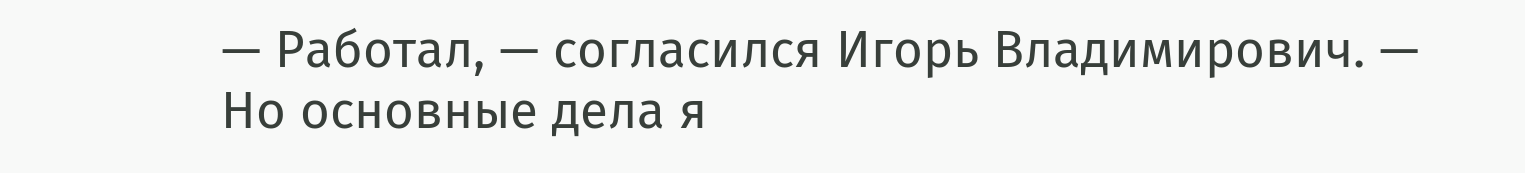— Работал, — согласился Игорь Владимирович. — Но основные дела я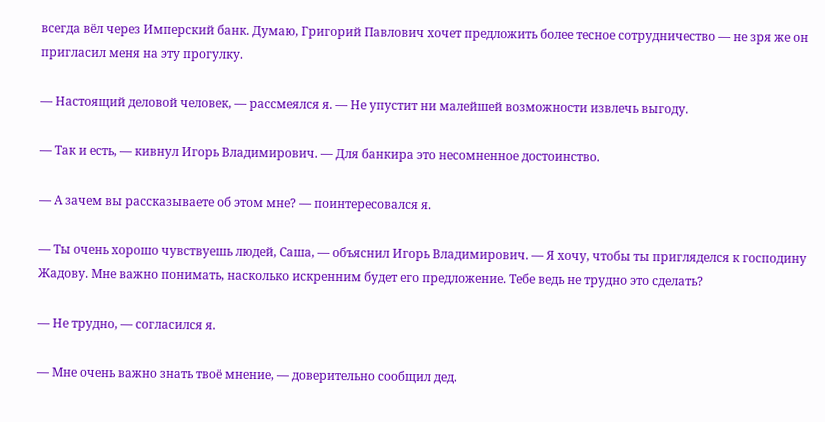всегда вёл через Имперский банк. Думаю, Григорий Павлович хочет предложить более тесное сотрудничество — не зря же он пригласил меня на эту прогулку.

— Настоящий деловой человек, — рассмеялся я. — Не упустит ни малейшей возможности извлечь выгоду.

— Так и есть, — кивнул Игорь Владимирович. — Для банкира это несомненное достоинство.

— А зачем вы рассказываете об этом мне? — поинтересовался я.

— Ты очень хорошо чувствуешь людей, Саша, — объяснил Игорь Владимирович. — Я хочу, чтобы ты пригляделся к господину Жадову. Мне важно понимать, насколько искренним будет его предложение. Тебе ведь не трудно это сделать?

— Не трудно, — согласился я.

— Мне очень важно знать твоё мнение, — доверительно сообщил дед.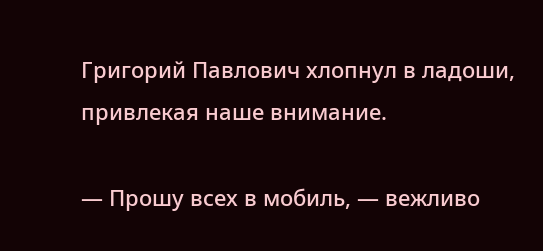Григорий Павлович хлопнул в ладоши, привлекая наше внимание.

— Прошу всех в мобиль, — вежливо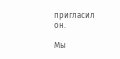пригласил он.

Мы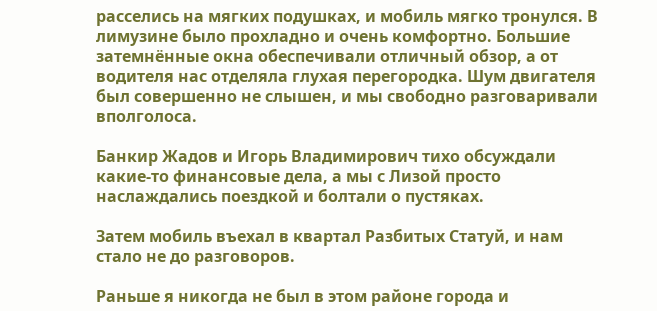расселись на мягких подушках, и мобиль мягко тронулся. В лимузине было прохладно и очень комфортно. Большие затемнённые окна обеспечивали отличный обзор, а от водителя нас отделяла глухая перегородка. Шум двигателя был совершенно не слышен, и мы свободно разговаривали вполголоса.

Банкир Жадов и Игорь Владимирович тихо обсуждали какие-то финансовые дела, а мы с Лизой просто наслаждались поездкой и болтали о пустяках.

Затем мобиль въехал в квартал Разбитых Статуй, и нам стало не до разговоров.

Раньше я никогда не был в этом районе города и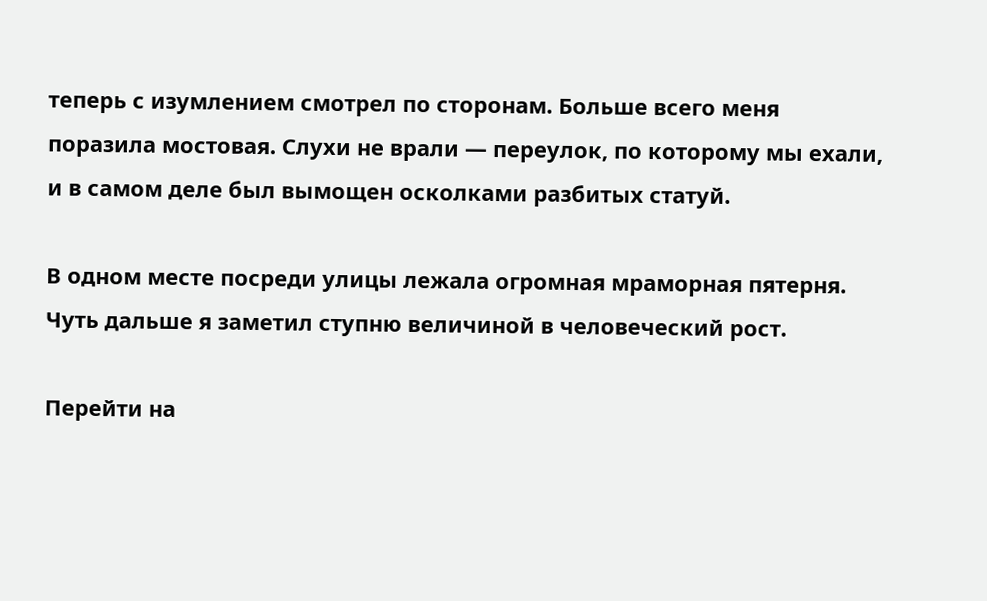теперь с изумлением смотрел по сторонам. Больше всего меня поразила мостовая. Слухи не врали — переулок, по которому мы ехали, и в самом деле был вымощен осколками разбитых статуй.

В одном месте посреди улицы лежала огромная мраморная пятерня. Чуть дальше я заметил ступню величиной в человеческий рост.

Перейти на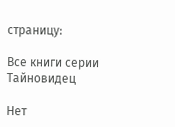страницу:

Все книги серии Тайновидец

Нет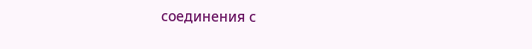соединения с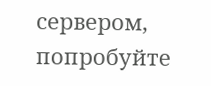сервером, попробуйте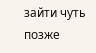зайти чуть позже